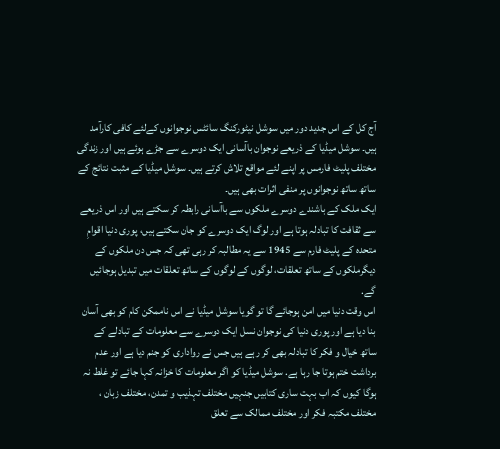آج کل کے اس جدید دور میں سوشل نیٹورکنگ سائٹس نوجوانوں کےلئے کافی کارآمد ہیں۔ سوشل میڈیا کے ذریعے نوجوان باآسانی ایک دوسرے سے جڑے ہوئے ہیں اور زندگی مختلف پلیٹ فارمس پر اپنے لئے مواقع تلاش کرتے ہیں۔ سوشل میڈیا کے مثبت نتائج کے ساتھ ساتھ نوجوانوں پر منفی اثرات بھی ہیں۔
ایک ملک کے باشندے دوسرے ملکوں سے باآسانی رابطہ کر سکتے ہیں اور اس ذریعے سے ثقافت کا تبادلہ ہوتا ہے اور لوگ ایک دوسرے کو جان سکتے ہیں، پوری دنیا اقوامِ متحدہ کے پلیٹ فارم سے 1945 سے یہ مطالبہ کر رہی تھی کہ جس دن ملکوں کے دیگرملکوں کے ساتھ تعلقات، لوگوں کے لوگوں کے ساتھ تعلقات میں تبدیل ہوجائیں گے.
اس وقت دنیا میں امن ہوجائے گا تو گویا سوشل میڈیا نے اس ناممکن کام کو بھی آسان بنا دیا ہے اور پوری دنیا کی نوجوان نسل ایک دوسرے سے معلومات کے تبادلے کے ساتھ خیال و فکر کا تبادلہ بھی کر رہے ہیں جس نے رواداری کو جنم دیا ہے اور عدم برداشت ختم ہوتا جا رہا ہے. سوشل میڈیا کو اگر معلومات کا خزانہ کہا جائے تو غلط نہ ہوگا کیوں کہ اب بہت ساری کتابیں جنہیں مختلف تہذیب و تمدن، مختلف زبان ، مختلف مکتبہ فکر اور مختلف ممالک سے تعلق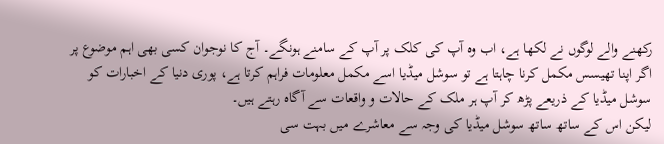رکھنے والے لوگوں نے لکھا ہے، اب وہ آپ کی کلک پر آپ کے سامنے ہونگے۔ آج کا نوجوان کسی بھی اہم موضوع پر اگر اپنا تھیسس مکمل کرنا چاہتا ہے تو سوشل میڈیا اسے مکمل معلومات فراہم کرتا ہے، پوری دنیا کے اخبارات کو سوشل میڈیا کے ذریعے پڑھ کر آپ ہر ملک کے حالات و واقعات سے آگاہ رہتے ہیں۔
لیکن اس کے ساتھ ساتھ سوشل میڈیا کی وجہ سے معاشرے میں بہت سی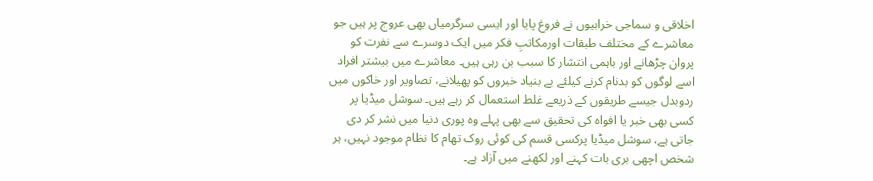اخلاقی و سماجی خرابیوں نے فروغ پایا اور ایسی سرگرمیاں بھی عروج پر ہیں جو معاشرے کے مختلف طبقات اورمکاتبِ فکر میں ایک دوسرے سے نفرت کو پروان چڑھانے اور باہمی انتشار کا سبب بن رہی ہیں۔ معاشرے میں بیشتر افراد اسے لوگوں کو بدنام کرنے کیلئے بے بنیاد خبروں کو پھیلانے، تصاویر اور خاکوں میں ردوبدل جیسے طریقوں کے ذریعے غلط استعمال کر رہے ہیں۔ سوشل میڈیا پر کسی بھی خبر یا افواہ کی تحقیق سے بھی پہلے وہ پوری دنیا میں نشر کر دی جاتی ہے، سوشل میڈیا پرکسی قسم کی کوئی روک تھام کا نظام موجود نہیں، ہر شخص اچھی بری بات کہنے اور لکھنے میں آزاد ہے۔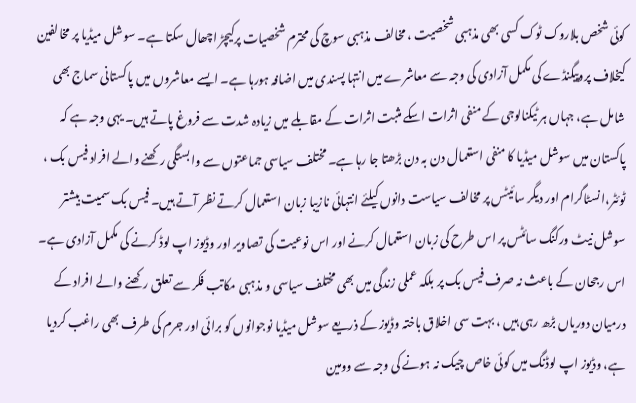کوئی شخص بلاروک ٹوک کسی بھی مذہبی شخصیت ، مخالف مذہبی سوچ کی محترم شخصیات پرکیچڑ اچھال سکتا ہے۔ سوشل میڈیا پر مخالفین کیخلاف پروپیگنڈے کی مکمل آزادی کی وجہ سے معاشرے میں انتہا پسندی میں اضافہ ہورہا ہے۔ ایسے معاشروں میں پاکستانی سماج بھی شامل ہے، جہاں ہر ٹیکنالوجی کے منفی اثرات اسکے مثبت اثرات کے مقابلے میں زیادہ شدت سے فروغ پاتے ہیں۔ یہی وجہ ہے کہ پاکستان میں سوشل میڈیا کا منفی استعمال دن بہ دن بڑھتا جا رہا ہے۔ مختلف سیاسی جماعتوں سے وابستگی رکھنے والے افراد فیس بک ، ٹوئٹر،انسٹاگرام اور دیگر سائیٹس پر مخالف سیاست دانوں کیلئے انتہائی نازیبا زبان استعمال کرتے نظر آتے ہیں۔ فیس بک سمیت بیشتر سوشل نیٹ ورکنگ سائٹس پر اس طرح کی زبان استعمال کرنے اور اس نوعیت کی تصاویر اور وڈیوز اپ لوڈ کرنے کی مکمل آزادی ہے۔
اس رجحان کے باعث نہ صرف فیس بک پر بلکہ عملی زندگی میں بھی مختلف سیاسی و مذہبی مکاتب فکر سے تعلق رکھنے والے افراد کے درمیان دوریاں بڑھ رہی ہیں ، بہت سی اخلاق باختہ وڈیوز کے ذریعے سوشل میڈیا نوجوانوں کو برائی اور جرم کی طرف بھی راغب کردیا ہے، وڈیوز اپ لوڈنگ میں کوئی خاص چیک نہ ہونے کی وجہ سے وومین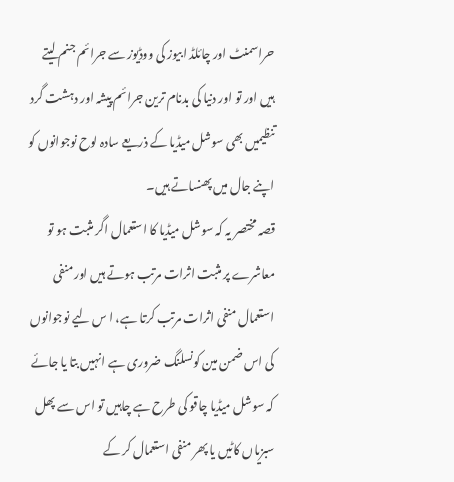حراسمنٹ اور چائلڈ ابیوز کی ووڈیوز سے جرائم جنم لیتے ہیں اور تو اور دنیا کی بدنام ترین جرائم پیشہ اور دہشت گرد تنظیمیں بھی سوشل میڈیا کے ذریعے سادہ لوح نوجوانوں کو اپنے جال میں پھنساتے ہیں۔
قصہ مختصر یہ کہ سوشل میڈیا کا استعمال اگر مثبت ہو تو معاشرے پر مثبت اثرات مرتب ہوتے ہیں اور منفی استعمال منفی اثرات مرتب کرتا ہے، ا س لیے نوجوانوں کی اس ضمن مین کونسلنگ ضروری ہے انہیں بتا یا جائے کہ سوشل میڈیا چاقو کی طرح ہے چاہیں تو اس سے پھل سبزیاں کاٹیں یا پھر منفی استعمال کر کے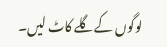لوگوں کےگلے کاٹ لیں۔